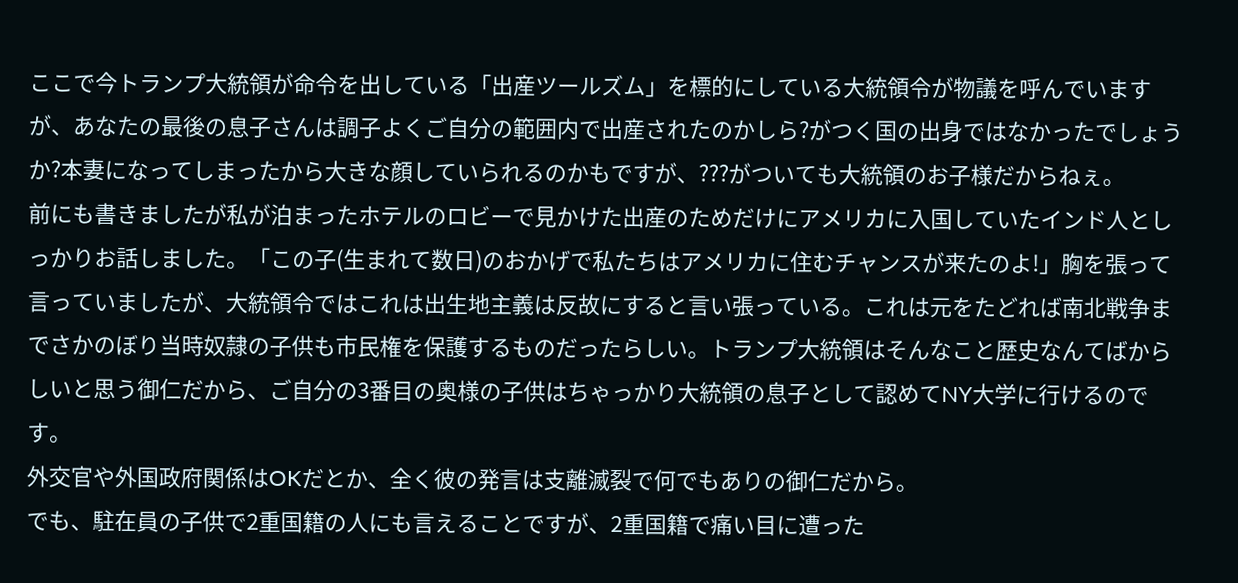ここで今トランプ大統領が命令を出している「出産ツールズム」を標的にしている大統領令が物議を呼んでいますが、あなたの最後の息子さんは調子よくご自分の範囲内で出産されたのかしら?がつく国の出身ではなかったでしょうか?本妻になってしまったから大きな顔していられるのかもですが、???がついても大統領のお子様だからねぇ。
前にも書きましたが私が泊まったホテルのロビーで見かけた出産のためだけにアメリカに入国していたインド人としっかりお話しました。「この子(生まれて数日)のおかげで私たちはアメリカに住むチャンスが来たのよ!」胸を張って言っていましたが、大統領令ではこれは出生地主義は反故にすると言い張っている。これは元をたどれば南北戦争までさかのぼり当時奴隷の子供も市民権を保護するものだったらしい。トランプ大統領はそんなこと歴史なんてばからしいと思う御仁だから、ご自分の3番目の奥様の子供はちゃっかり大統領の息子として認めてNY大学に行けるのです。
外交官や外国政府関係はOKだとか、全く彼の発言は支離滅裂で何でもありの御仁だから。
でも、駐在員の子供で2重国籍の人にも言えることですが、2重国籍で痛い目に遭った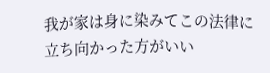我が家は身に染みてこの法律に立ち向かった方がいい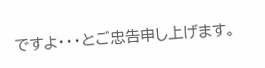ですよ・・・とご忠告申し上げます。